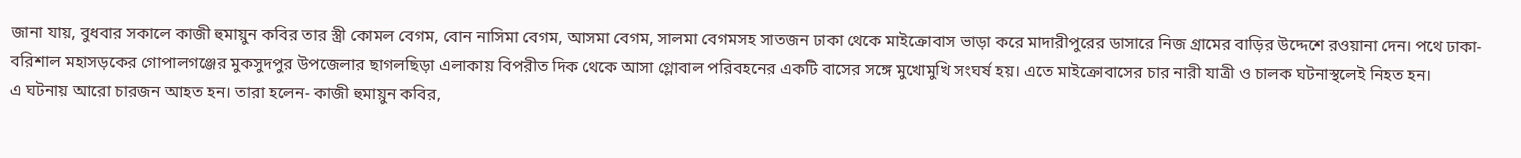জানা যায়, বুধবার সকালে কাজী হুমায়ুন কবির তার স্ত্রী কোমল বেগম, বোন নাসিমা বেগম, আসমা বেগম, সালমা বেগমসহ সাতজন ঢাকা থেকে মাইক্রোবাস ভাড়া করে মাদারীপুরের ডাসারে নিজ গ্রামের বাড়ির উদ্দেশে রওয়ানা দেন। পথে ঢাকা-বরিশাল মহাসড়কের গোপালগঞ্জের মুকসুদপুর উপজেলার ছাগলছিড়া এলাকায় বিপরীত দিক থেকে আসা গ্লোবাল পরিবহনের একটি বাসের সঙ্গে মুখোমুখি সংঘর্ষ হয়। এতে মাইক্রোবাসের চার নারী যাত্রী ও চালক ঘটনাস্থলেই নিহত হন।
এ ঘটনায় আরো চারজন আহত হন। তারা হলেন- কাজী হুমায়ুন কবির,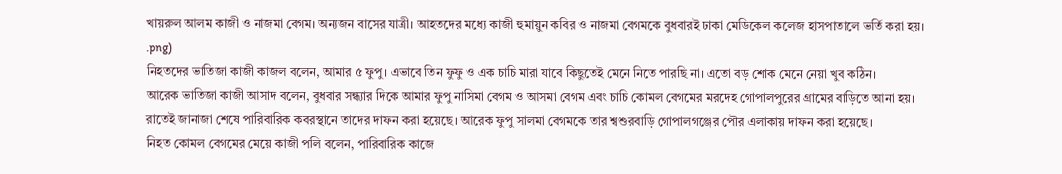খায়রুল আলম কাজী ও নাজমা বেগম। অন্যজন বাসের যাত্রী। আহতদের মধ্যে কাজী হুমায়ুন কবির ও নাজমা বেগমকে বুধবারই ঢাকা মেডিকেল কলেজ হাসপাতালে ভর্তি করা হয়।
.png)
নিহতদের ভাতিজা কাজী কাজল বলেন, আমার ৫ ফুপু। এভাবে তিন ফুফু ও এক চাচি মারা যাবে কিছুতেই মেনে নিতে পারছি না। এতো বড় শোক মেনে নেয়া খুব কঠিন।
আরেক ভাতিজা কাজী আসাদ বলেন, বুধবার সন্ধ্যার দিকে আমার ফুপু নাসিমা বেগম ও আসমা বেগম এবং চাচি কোমল বেগমের মরদেহ গোপালপুরের গ্রামের বাড়িতে আনা হয়। রাতেই জানাজা শেষে পারিবারিক কবরস্থানে তাদের দাফন করা হয়েছে। আরেক ফুপু সালমা বেগমকে তার শ্বশুরবাড়ি গোপালগঞ্জের পৌর এলাকায় দাফন করা হয়েছে।
নিহত কোমল বেগমের মেয়ে কাজী পলি বলেন, পারিবারিক কাজে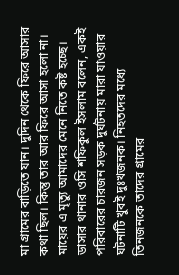মা গ্রামের বাড়িতে যান। দুদিন থেকে ফিরে আসার কথা ছিল। কিন্তু তার আর ফিরে আসা হলো না। মায়ের এ মৃত্যু আমাদের মেনে নিতে কষ্ট হচ্ছে।
ডাসার থানার ওসি শফিকুল ইসলাম বলেন, একই পরিবারের চারজন সড়ক দুর্ঘটনায় মারা যাওয়ার ঘটনাটি খুবই দুঃখজনক। নিহতদের মধ্যে তিনজনকে তাদের গ্রামের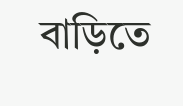বাড়িতে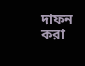দাফন করা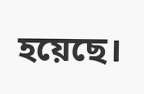হয়েছে।